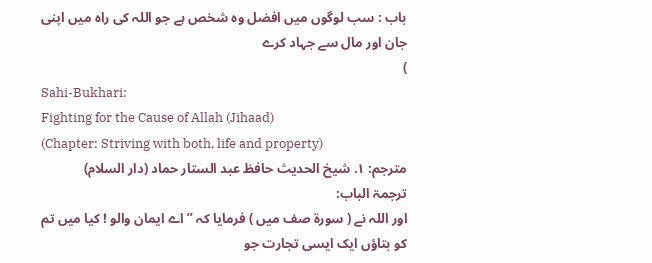باب : سب لوگوں میں افضل وہ شخص ہے جو اللہ کی راہ میں اپنی جان اور مال سے جہاد کرے
)
Sahi-Bukhari:
Fighting for the Cause of Allah (Jihaad)
(Chapter: Striving with both, life and property)
مترجم: ١. شیخ الحدیث حافظ عبد الستار حماد (دار السلام)
ترجمۃ الباب:
اور اللہ نے ( سورۃ صف میں ) فرمایا کہ ” اے ایمان والو ! کیا میں تم کو بتاؤں ایک ایسی تجارت جو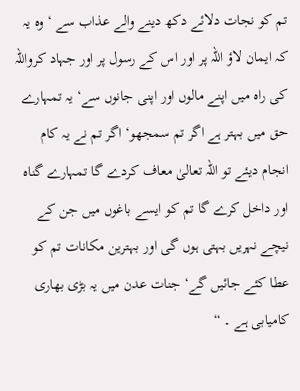تم کو نجات دلائے دکھ دینے والے عذاب سے ‘ وہ یہ کہ ایمان لاؤ اللہ پر اور اس کے رسول پر اور جہاد کرواللہ کی راہ میں اپنے مالوں اور اپنی جانوں سے‘ یہ تمہارے حق میں بہتر ہے اگر تم سمجھو‘ اگر تم نے یہ کام انجام دیئے تو اللہ تعالیٰ معاف کردے گا تمہارے گناہ اور داخل کرے گا تم کو ایسے باغوں میں جن کے نیچے نہریں بہتی ہوں گی اور بہترین مکانات تم کو عطا کئے جائیں گے‘ جنات عدن میں یہ بڑی بھاری کامیابی ہے ۔ “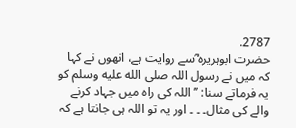2787.
حضرت ابوہریرہ ؓسے روایت ہے، انھوں نے کہا کہ میں نے رسول اللہ صلى الله عليه وسلم کو یہ فرماتے سنا: ’’اللہ کی راہ میں جہاد کرنے والے کی مثال۔ ۔ ۔ اور یہ تو اللہ ہی جانتا ہے کہ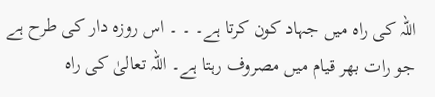اللہ کی راہ میں جہاد کون کرتا ہے۔ ۔ ۔ اس روزہ دار کی طرح ہے جو رات بھر قیام میں مصروف رہتا ہے۔ اللہ تعالیٰ کی راہ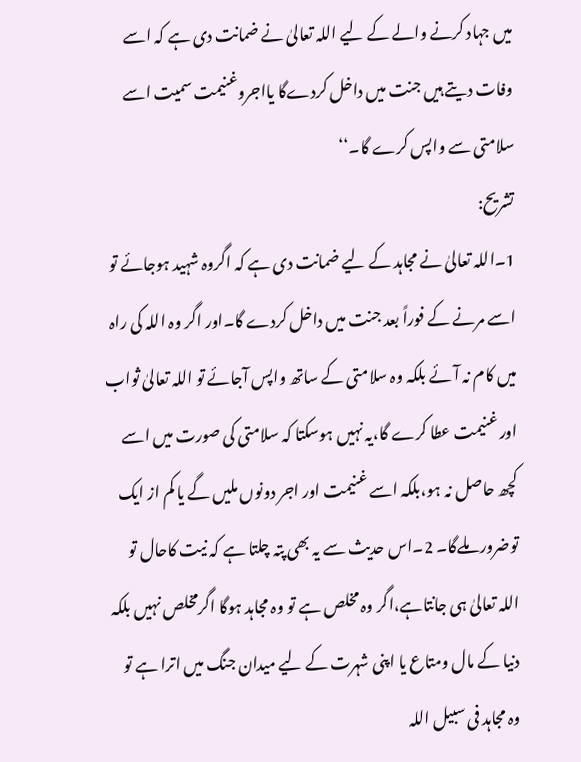میں جہاد کرنے والے کے لیے اللہ تعالیٰ نے ضمانت دی ہے کہ اسے وفات دیتے ہیں جنت میں داخل کردےگا یااجروغنیمت سمیت اسے سلامتی سے واپس کرے گا۔‘‘
تشریح:
1۔اللہ تعالیٰ نے مجاہد کے لیے ضمانت دی ہے کہ اگروہ شہید ہوجائے تو اسے مرنے کے فوراً بعد جنت میں داخل کردے گا۔اور اگر وہ اللہ کی راہ میں کام نہ آئے بلکہ وہ سلامتی کے ساتھ واپس آجائے تو اللہ تعالیٰ ثواب اور غنیمت عطا کرے گا،یہ نہیں ہوسکتا کہ سلامتی کی صورت میں اسے کچھ حاصل نہ ہو،بلکہ اسے غنیمت اور اجر دونوں ملیں گے یا کم از ایک توضرور ملےگا۔ 2۔اس حدیث سے یہ بھی پتہ چلتا ہے کہ نیت کاحال تو اللہ تعالیٰ ہی جانتاہے،اگر وہ مخلص ہے تو وہ مجاہد ہوگا اگرمخلص نہیں بلکہ دنیا کے مال ومتاع یا اپنی شہرت کے لیے میدان جنگ میں اترا ہے تو وہ مجاہد فی سبیل اللہ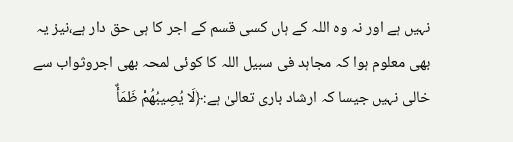نہیں ہے اور نہ وہ اللہ کے ہاں کسی قسم کے اجر کا ہی حق دار ہے،نیز یہ بھی معلوم ہوا کہ مجاہد فی سبیل اللہ کا کوئی لمحہ بھی اجروثواب سے خالی نہیں جیسا کہ ارشاد باری تعالیٰ ہے:﴿لَا يُصِيبُهُمْ ظَمَأٌ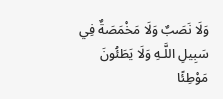وَلَا نَصَبٌ وَلَا مَخْمَصَةٌ فِي سَبِيلِ اللَّـهِ وَلَا يَطَئُونَ مَوْطِئًا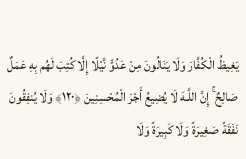يَغِيظُ الْكُفَّارَ وَلَا يَنَالُونَ مِنْ عَدُوٍّ نَّيْلًا إِلَّا كُتِبَ لَهُم بِهِ عَمَلٌ صَالِحٌ ۚ إِنَّ اللَّـهَ لَا يُضِيعُ أَجْرَ الْمُحْسِنِينَ ﴿١٢٠﴾ وَلَا يُنفِقُونَ نَفَقَةً صَغِيرَةً وَلَا كَبِيرَةً وَلَا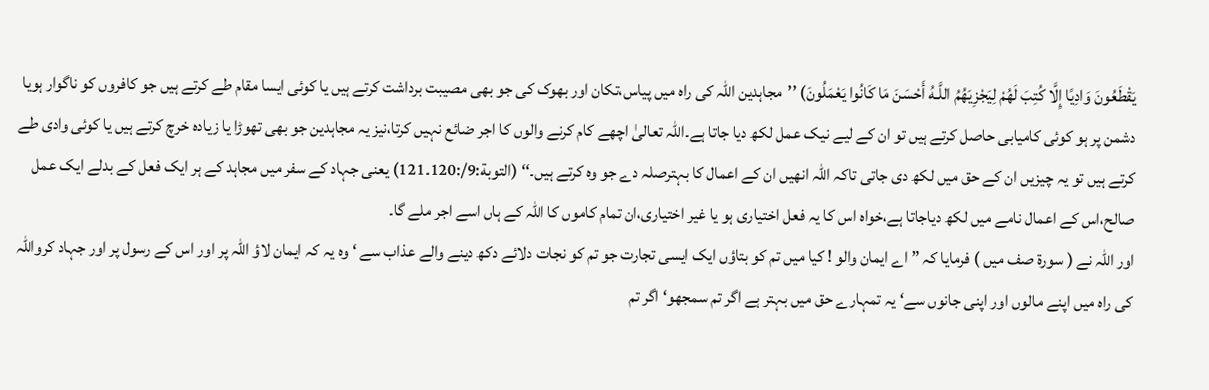يَقْطَعُونَ وَادِيًا إِلَّا كُتِبَ لَهُمْ لِيَجْزِيَهُمُ اللَّـهُ أَحْسَنَ مَا كَانُوا يَعْمَلُونَ) ’’مجاہدین اللہ کی راہ میں پیاس،تکان اور بھوک کی جو بھی مصیبت برداشت کرتے ہیں یا کوئی ایسا مقام طے کرتے ہیں جو کافروں کو ناگوار ہویا دشمن پر ہو کوئی کامیابی حاصل کرتے ہیں تو ان کے لیے نیک عمل لکھ دیا جاتا ہے۔اللہ تعالیٰ اچھے کام کرنے والوں کا اجر ضائع نہیں کرتا،نیز یہ مجاہدین جو بھی تھوڑا یا زیادہ خرچ کرتے ہیں یا کوئی وادی طے کرتے ہیں تو یہ چیزیں ان کے حق میں لکھ دی جاتی تاکہ اللہ انھیں ان کے اعمال کا بہترصلہ دے جو وہ کرتے ہیں۔‘‘ (التوبة:9/:120۔121) یعنی جہاد کے سفر میں مجاہد کے ہر ایک فعل کے بدلے ایک عمل صالح،اس کے اعمال نامے میں لکھ دیاجاتا ہے،خواہ اس کا یہ فعل اختیاری ہو یا غیر اختیاری،ان تمام کاموں کا اللہ کے ہاں اسے اجر ملے گا۔
اور اللہ نے ( سورۃ صف میں ) فرمایا کہ ” اے ایمان والو ! کیا میں تم کو بتاؤں ایک ایسی تجارت جو تم کو نجات دلائے دکھ دینے والے عذاب سے ‘ وہ یہ کہ ایمان لاؤ اللہ پر اور اس کے رسول پر اور جہاد کرواللہ کی راہ میں اپنے مالوں اور اپنی جانوں سے‘ یہ تمہارے حق میں بہتر ہے اگر تم سمجھو‘ اگر تم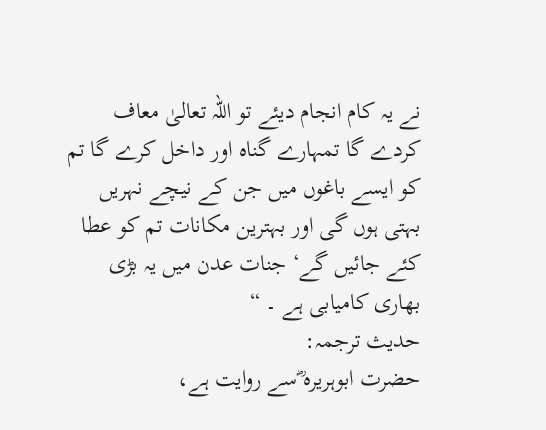نے یہ کام انجام دیئے تو اللہ تعالیٰ معاف کردے گا تمہارے گناہ اور داخل کرے گا تم کو ایسے باغوں میں جن کے نیچے نہریں بہتی ہوں گی اور بہترین مکانات تم کو عطا کئے جائیں گے‘ جنات عدن میں یہ بڑی بھاری کامیابی ہے ۔ “
حدیث ترجمہ:
حضرت ابوہریرہ ؓسے روایت ہے،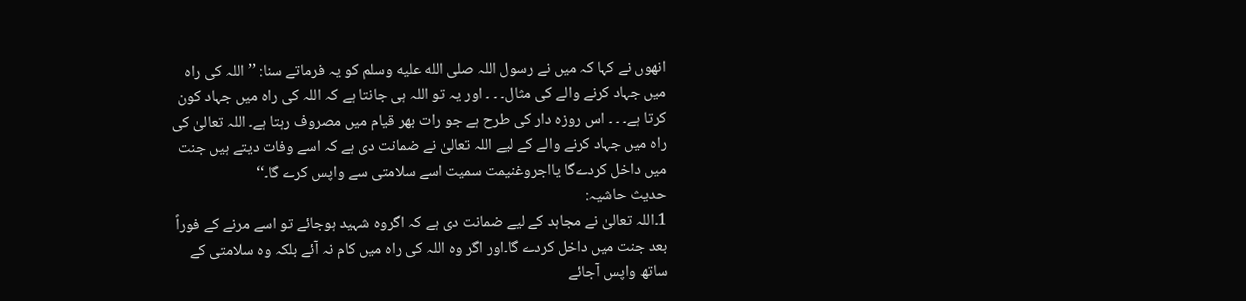انھوں نے کہا کہ میں نے رسول اللہ صلى الله عليه وسلم کو یہ فرماتے سنا: ’’اللہ کی راہ میں جہاد کرنے والے کی مثال۔ ۔ ۔ اور یہ تو اللہ ہی جانتا ہے کہ اللہ کی راہ میں جہاد کون کرتا ہے۔ ۔ ۔ اس روزہ دار کی طرح ہے جو رات بھر قیام میں مصروف رہتا ہے۔ اللہ تعالیٰ کی راہ میں جہاد کرنے والے کے لیے اللہ تعالیٰ نے ضمانت دی ہے کہ اسے وفات دیتے ہیں جنت میں داخل کردےگا یااجروغنیمت سمیت اسے سلامتی سے واپس کرے گا۔‘‘
حدیث حاشیہ:
1۔اللہ تعالیٰ نے مجاہد کے لیے ضمانت دی ہے کہ اگروہ شہید ہوجائے تو اسے مرنے کے فوراً بعد جنت میں داخل کردے گا۔اور اگر وہ اللہ کی راہ میں کام نہ آئے بلکہ وہ سلامتی کے ساتھ واپس آجائے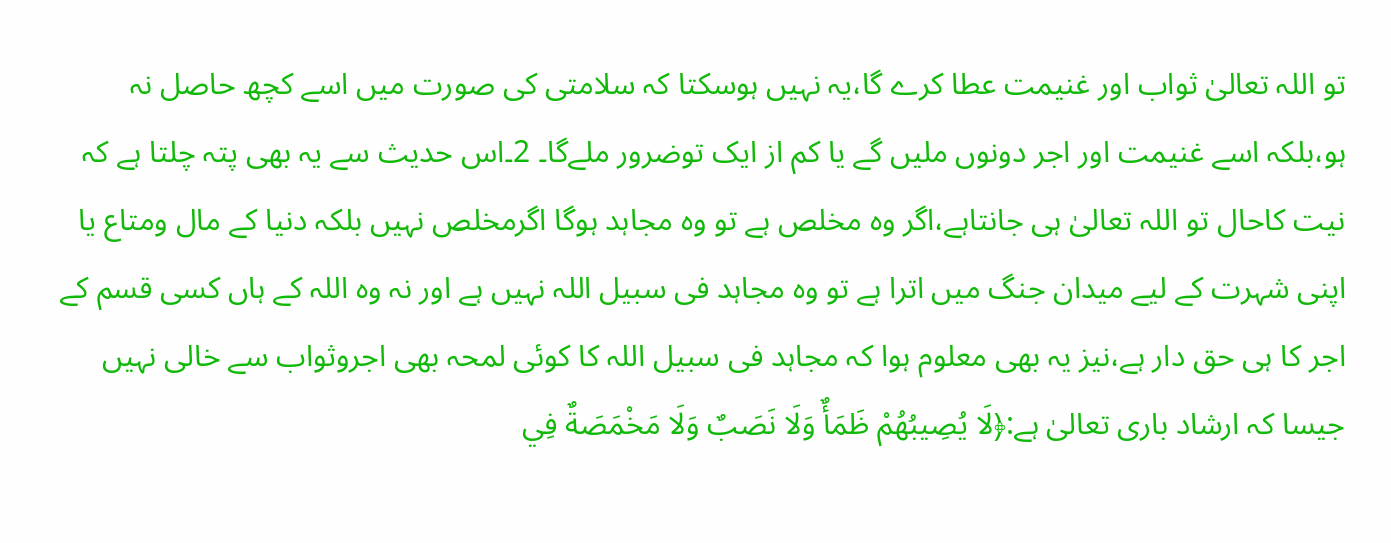تو اللہ تعالیٰ ثواب اور غنیمت عطا کرے گا،یہ نہیں ہوسکتا کہ سلامتی کی صورت میں اسے کچھ حاصل نہ ہو،بلکہ اسے غنیمت اور اجر دونوں ملیں گے یا کم از ایک توضرور ملےگا۔ 2۔اس حدیث سے یہ بھی پتہ چلتا ہے کہ نیت کاحال تو اللہ تعالیٰ ہی جانتاہے،اگر وہ مخلص ہے تو وہ مجاہد ہوگا اگرمخلص نہیں بلکہ دنیا کے مال ومتاع یا اپنی شہرت کے لیے میدان جنگ میں اترا ہے تو وہ مجاہد فی سبیل اللہ نہیں ہے اور نہ وہ اللہ کے ہاں کسی قسم کے اجر کا ہی حق دار ہے،نیز یہ بھی معلوم ہوا کہ مجاہد فی سبیل اللہ کا کوئی لمحہ بھی اجروثواب سے خالی نہیں جیسا کہ ارشاد باری تعالیٰ ہے:﴿لَا يُصِيبُهُمْ ظَمَأٌ وَلَا نَصَبٌ وَلَا مَخْمَصَةٌ فِي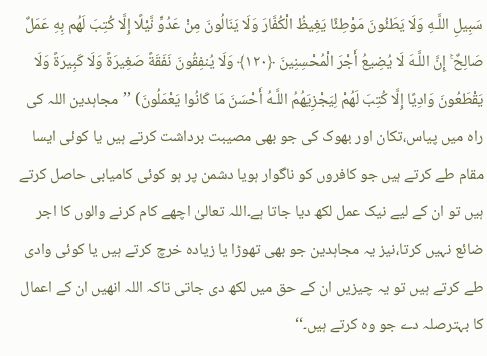سَبِيلِ اللَّـهِ وَلَا يَطَئُونَ مَوْطِئًا يَغِيظُ الْكُفَّارَ وَلَا يَنَالُونَ مِنْ عَدُوٍّ نَّيْلًا إِلَّا كُتِبَ لَهُم بِهِ عَمَلٌ صَالِحٌ ۚ إِنَّ اللَّـهَ لَا يُضِيعُ أَجْرَ الْمُحْسِنِينَ ﴿١٢٠﴾ وَلَا يُنفِقُونَ نَفَقَةً صَغِيرَةً وَلَا كَبِيرَةً وَلَا يَقْطَعُونَ وَادِيًا إِلَّا كُتِبَ لَهُمْ لِيَجْزِيَهُمُ اللَّـهُ أَحْسَنَ مَا كَانُوا يَعْمَلُونَ) ’’مجاہدین اللہ کی راہ میں پیاس،تکان اور بھوک کی جو بھی مصیبت برداشت کرتے ہیں یا کوئی ایسا مقام طے کرتے ہیں جو کافروں کو ناگوار ہویا دشمن پر ہو کوئی کامیابی حاصل کرتے ہیں تو ان کے لیے نیک عمل لکھ دیا جاتا ہے۔اللہ تعالیٰ اچھے کام کرنے والوں کا اجر ضائع نہیں کرتا،نیز یہ مجاہدین جو بھی تھوڑا یا زیادہ خرچ کرتے ہیں یا کوئی وادی طے کرتے ہیں تو یہ چیزیں ان کے حق میں لکھ دی جاتی تاکہ اللہ انھیں ان کے اعمال کا بہترصلہ دے جو وہ کرتے ہیں۔‘‘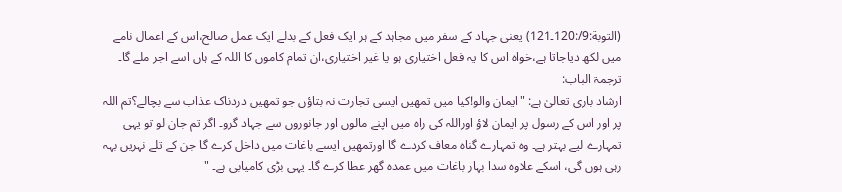(التوبة:9/:120۔121) یعنی جہاد کے سفر میں مجاہد کے ہر ایک فعل کے بدلے ایک عمل صالح،اس کے اعمال نامے میں لکھ دیاجاتا ہے،خواہ اس کا یہ فعل اختیاری ہو یا غیر اختیاری،ان تمام کاموں کا اللہ کے ہاں اسے اجر ملے گا۔
ترجمۃ الباب:
ارشاد باری تعالیٰ ہے: "ایمان والو!کیا میں تمھیں ایسی تجارت نہ بتاؤں جو تمھیں دردناک عذاب سے بچالے؟تم اللہ پر اور اس کے رسول پر ایمان لاؤ اوراللہ کی راہ میں اپنے مالوں اور جانوروں سے جہاد گرو۔ اگر تم جان لو تو یہی تمہارے لیے بہتر ہے۔ وہ تمہارے گناہ معاف کردے گا اورتمھیں ایسے باغات میں داخل کرے گا جن کے تلے نہریں بہہ رہی ہوں گی، اسکے علاوہ سدا بہار باغات میں عمدہ گھر عطا کرے گا۔ یہی بڑی کامیابی ہے۔ "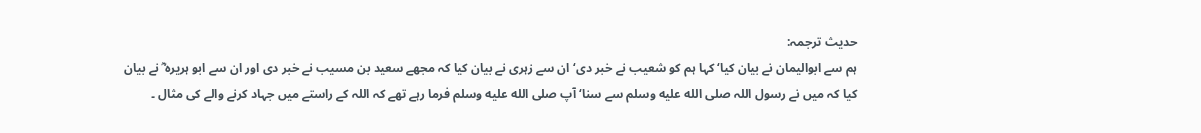حدیث ترجمہ:
ہم سے ابوالیمان نے بیان کیا‘ کہا ہم کو شعیب نے خبر دی‘ ان سے زہری نے بیان کیا کہ مجھے سعید بن مسیب نے خبر دی اور ان سے ابو ہریرہ ؓ نے بیان کیا کہ میں نے رسول اللہ صلى الله عليه وسلم سے سنا‘ آپ صلى الله عليه وسلم فرما رہے تھے کہ اللہ کے راستے میں جہاد کرنے والے کی مثال ۔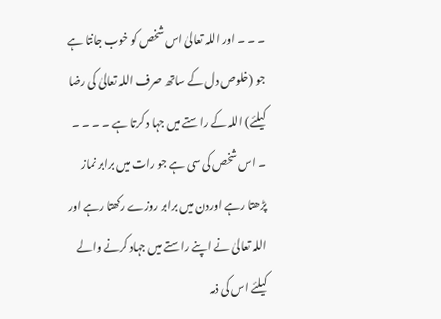۔ ۔ ۔ اور اللہ تعالیٰ اس شخص کو خوب جانتا ہے جو (خلوص دل کے ساتھ صرف اللہ تعالیٰ کی رضا کیلئے) اللہ کے راستے میں جہا د کرتا ہے ۔ ۔ ۔ ۔ ۔ اس شخص کی سی ہے جو رات میں برابر نماز پڑھتا رہے اوردن میں برابر روزے رکھتا رہے اور اللہ تعالیٰ نے اپنے راستے میں جہاد کرنے والے کیلئے اس کی ذمہ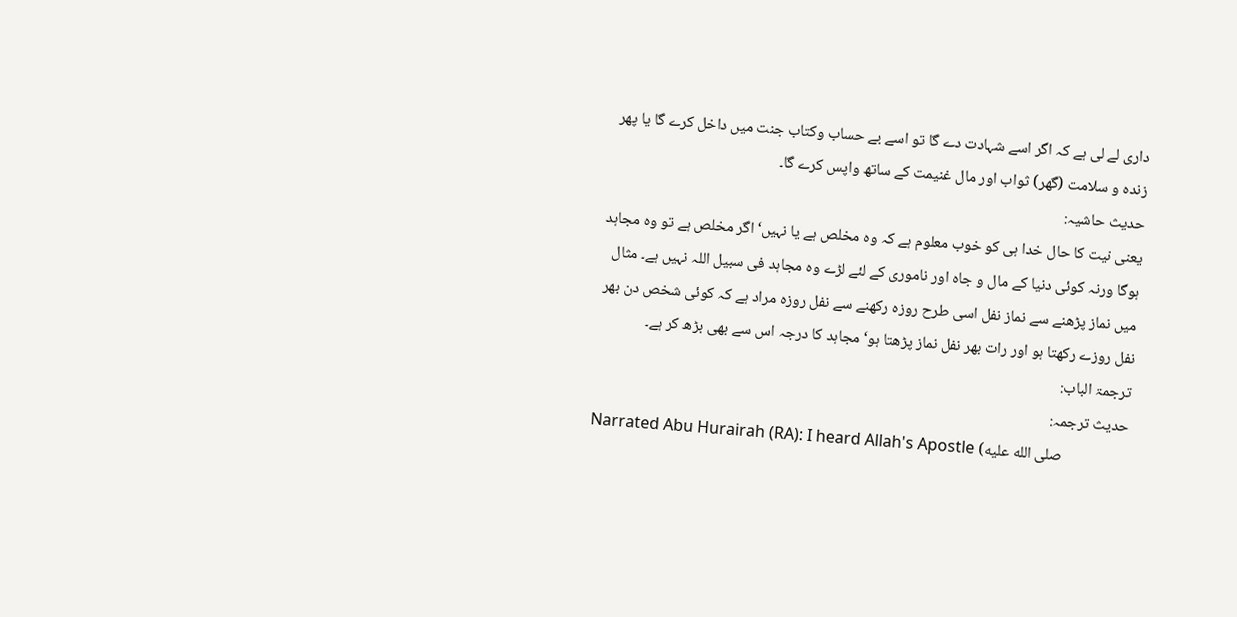داری لے لی ہے کہ اگر اسے شہادت دے گا تو اسے بے حساب وکتاب جنت میں داخل کرے گا یا پھر زندہ و سلامت (گھر) ثواب اور مال غنیمت کے ساتھ واپس کرے گا۔
حدیث حاشیہ:
یعنی نیت کا حال خدا ہی کو خوب معلوم ہے کہ وہ مخلص ہے یا نہیں‘ اگر مخلص ہے تو وہ مجاہد ہوگا ورنہ کوئی دنیا کے مال و جاہ اور ناموری کے لئے لڑے وہ مجاہد فی سبیل اللہ نہیں ہے۔ مثال میں نماز پڑھنے سے نماز نفل اسی طرح روزہ رکھنے سے نفل روزہ مراد ہے کہ کوئی شخص دن بھر نفل روزے رکھتا ہو اور رات بھر نفل نماز پڑھتا ہو‘ مجاہد کا درجہ اس سے بھی بڑھ کر ہے۔
ترجمۃ الباب:
حدیث ترجمہ:
Narrated Abu Hurairah (RA): I heard Allah's Apostle (صلى الله عليه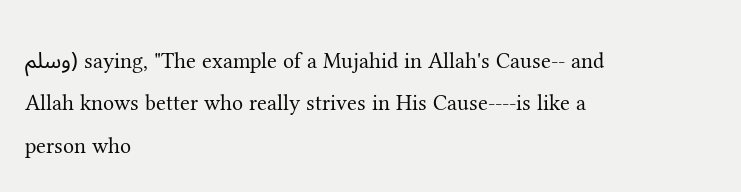وسلم) saying, "The example of a Mujahid in Allah's Cause-- and Allah knows better who really strives in His Cause----is like a person who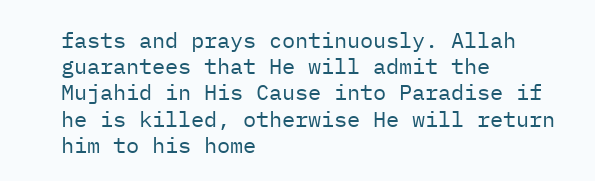fasts and prays continuously. Allah guarantees that He will admit the Mujahid in His Cause into Paradise if he is killed, otherwise He will return him to his home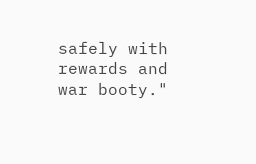safely with rewards and war booty."